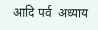आदि पर्व  अध्याय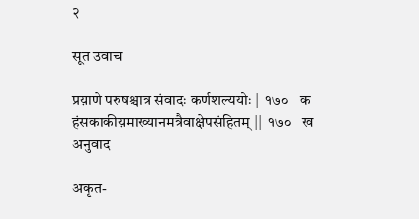२

सूत उवाच

प्रय़ाणे परुषश्चात्र संवादः कर्णशल्ययोः |  १७०   क
हंसकाकीय़माख्यानमत्रैवाक्षेपसंहितम् ||  १७०   ख
अनुवाद

अकृत-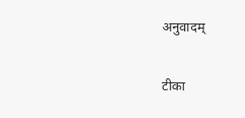अनुवादम्

टीका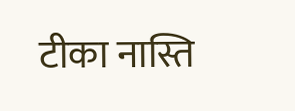टीका नास्ति